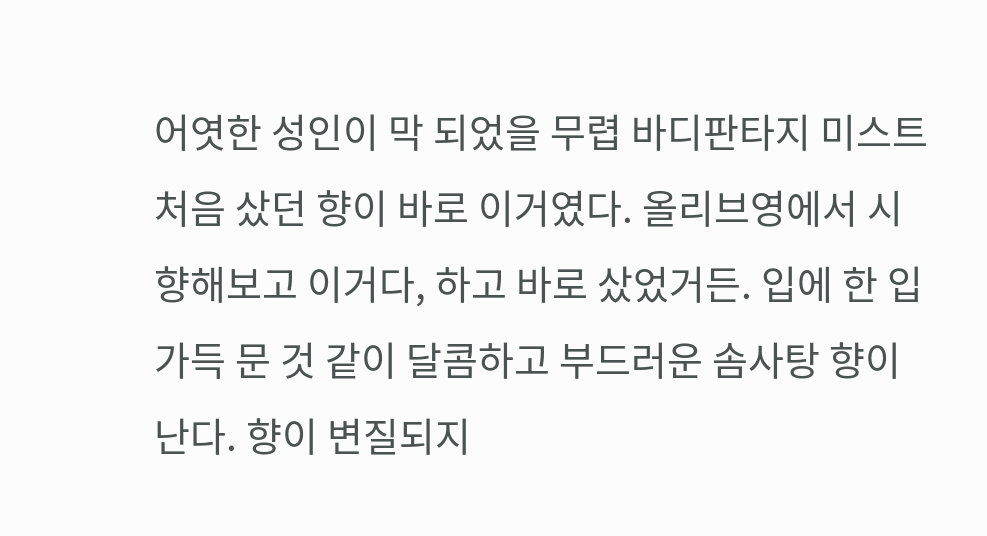어엿한 성인이 막 되었을 무렵 바디판타지 미스트 처음 샀던 향이 바로 이거였다. 올리브영에서 시향해보고 이거다, 하고 바로 샀었거든. 입에 한 입 가득 문 것 같이 달콤하고 부드러운 솜사탕 향이 난다. 향이 변질되지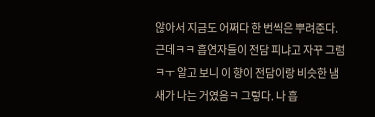않아서 지금도 어쩌다 한 번씩은 뿌려준다. 근데ㅋㅋ 흡연자들이 전담 피냐고 자꾸 그럼ㅋㅜ 알고 보니 이 향이 전담이랑 비슷한 냄새가 나는 거였음ㅋ 그렇다. 나 흡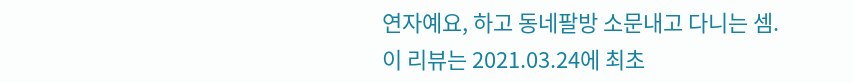연자예요, 하고 동네팔방 소문내고 다니는 셈.
이 리뷰는 2021.03.24에 최초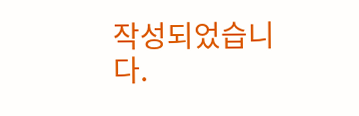작성되었습니다.